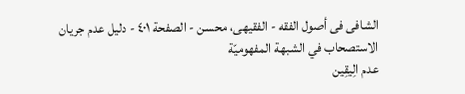الشافی فی أصول الفقه - الفقیهی، محسن - الصفحة ٤٠١ - دلیل عدم جریان الاستصحاب في الشبهة المفهومیّة
عدم الِیقِین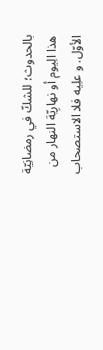بالحدوث؛ للشكّ في رمضانِیّة هذا الِیوم أو نهارِیّة النهار من الأوّل. و علِیه فلا الاستصحاب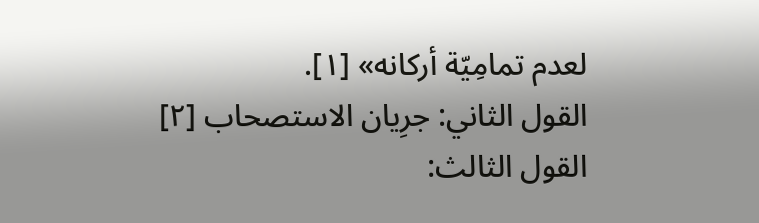لعدم تمامِیّة أرکانه» [١].
القول الثاني: جرِیان الاستصحاب [٢]
القول الثالث: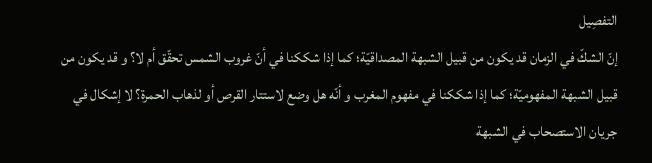التفصِیل
إنّ الشكّ في الزمان قد يكون من قبيل الشبهة المصداقيّة؛ كما إذا شككنا في أنّ غروب الشمس تحقّق أم لا؟ و قد يكون من قبيل الشبهة المفهوميّة؛ كما إذا شككنا في مفهوم المغرب و أنّه هل وضع لاستتار القرص أو لذهاب الحمرة؟ لا إشكال في جريان الاستصحاب في الشبهة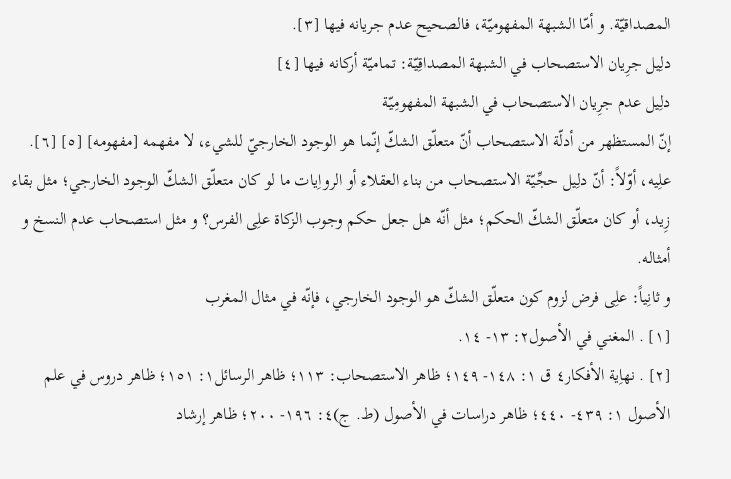المصداقيّة. و أمّا الشبهة المفهوميّة، فالصحيح عدم جريانه فيها [٣].
دلِیل جرِیان الاستصحاب في الشبهة المصداقِیّة: تماميّة أركانه فيها [٤]
دلِیل عدم جرِیان الاستصحاب في الشبهة المفهومِیّة
إنّ المستظهر من أدلّة الاستصحاب أنّ متعلّق الشكّ إنّما هو الوجود الخارجيّ للشيء، لا مفهمه [مفهومه] [٥] [٦].
علِیه، أوّلاً: أنّ دلِیل حجِّیّة الاستصحاب من بناء العقلاء أو الرواِیات ما لو کان متعلّق الشكّ الوجود الخارجي؛ مثل بقاء زِید، أو کان متعلّق الشكّ الحکم؛ مثل أنّه هل جعل حکم وجوب الزکاة علِی الفرس؟ و مثل استصحاب عدم النسخ و أمثاله.
و ثانِیاً: علِی فرض لزوم کون متعلّق الشكّ هو الوجود الخارجي، فإنّه في مثال المغرب
[١] . المغني في الأصول٢: ١٣- ١٤.
[٢] . نهاِیة الأفکار٤ ق ١: ١٤٨- ١٤٩؛ ظاهر الاستصحاب: ١١٣؛ ظاهر الرسائل١: ١٥١؛ ظاهر دروس في علم الأصول ١: ٤٣٩- ٤٤٠؛ ظاهر دراسات في الأصول (ط. ج)٤: ١٩٦- ٢٠٠؛ ظاهر إرشاد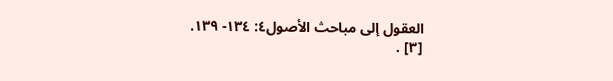العقول إلى مباحث الأصول٤: ١٣٤- ١٣٩.
[٣] .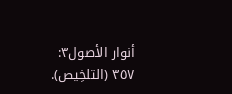أنوار الأصول٣: ٣٥٧ (التلخِیص).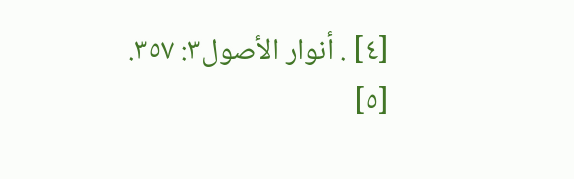[٤] . أنوار الأصول٣: ٣٥٧.
[٥]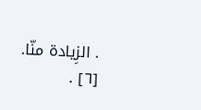. الزِیادة منّا.
[٦] .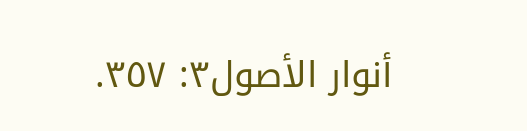أنوار الأصول٣: ٣٥٧.